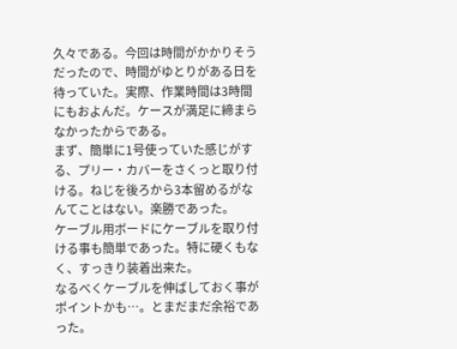久々である。今回は時間がかかりそうだったので、時間がゆとりがある日を待っていた。実際、作業時間は3時間にもおよんだ。ケースが満足に締まらなかったからである。
まず、簡単に1号使っていた感じがする、プリー・カバーをさくっと取り付ける。ねじを後ろから3本留めるがなんてことはない。楽勝であった。
ケーブル用ボードにケーブルを取り付ける事も簡単であった。特に硬くもなく、すっきり装着出来た。
なるべくケーブルを伸ばしておく事がポイントかも…。とまだまだ余裕であった。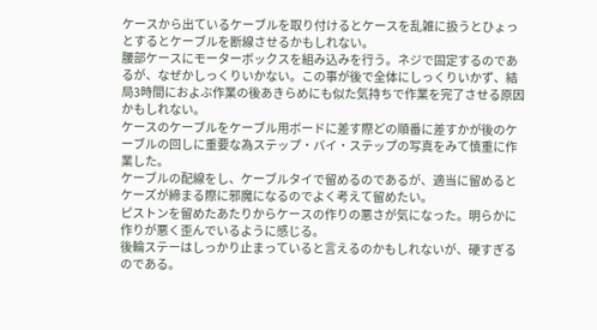ケースから出ているケーブルを取り付けるとケースを乱雑に扱うとひょっとするとケーブルを断線させるかもしれない。
腰部ケースにモーターボックスを組み込みを行う。ネジで固定するのであるが、なぜかしっくりいかない。この事が後で全体にしっくりいかず、結局3時間におよぶ作業の後あきらめにも似た気持ちで作業を完了させる原因かもしれない。
ケースのケーブルをケーブル用ボードに差す際どの順番に差すかが後のケーブルの回しに重要な為ステップ・バイ・ステップの写真をみて慎重に作業した。
ケーブルの配線をし、ケーブルタイで留めるのであるが、適当に留めるとケーズが締まる際に邪魔になるのでよく考えて留めたい。
ピストンを留めたあたりからケースの作りの悪さが気になった。明らかに作りが悪く歪んでいるように感じる。
後輪ステーはしっかり止まっていると言えるのかもしれないが、硬すぎるのである。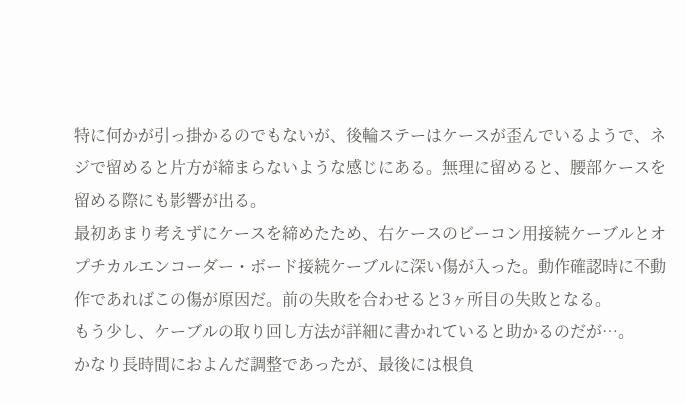特に何かが引っ掛かるのでもないが、後輪ステーはケースが歪んでいるようで、ネジで留めると片方が締まらないような感じにある。無理に留めると、腰部ケースを留める際にも影響が出る。
最初あまり考えずにケースを締めたため、右ケースのビーコン用接続ケーブルとオプチカルエンコーダー・ボード接続ケーブルに深い傷が入った。動作確認時に不動作であればこの傷が原因だ。前の失敗を合わせると3ヶ所目の失敗となる。
もう少し、ケーブルの取り回し方法が詳細に書かれていると助かるのだが…。
かなり長時間におよんだ調整であったが、最後には根負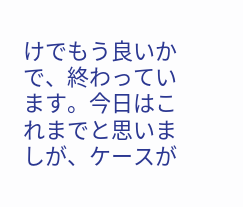けでもう良いかで、終わっています。今日はこれまでと思いましが、ケースが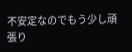不安定なのでもう少し頑張り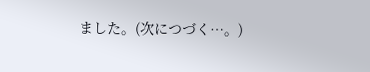ました。(次につづく…。)